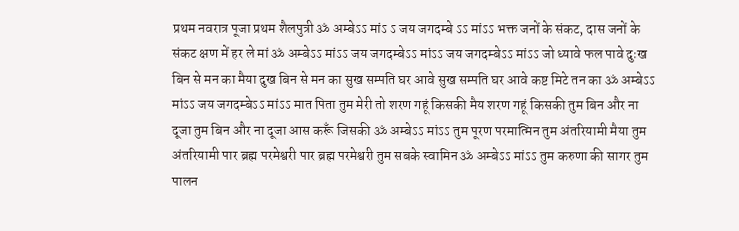प्रथम नवरात्र पूजा प्रथम शैलपुत्री ॐ अम्बेऽऽ मांऽ ऽ जय जगदम्बे ऽऽ मांऽऽ भक्त जनों के संकट, दास जनों के संकट क्षण में हर ले मां ॐ अम्बेऽऽ मांऽऽ जय जगदम्बेऽऽ मांऽऽ जय जगदम्बेऽऽ मांऽऽ जो ध्यावे फल पावे दुःख बिन से मन का मैया दुख बिन से मन का सुख सम्पति घर आवे सुख सम्पति घर आवे कष्ट मिटे तन का ॐ अम्बेऽऽ मांऽऽ जय जगदम्बेऽऽ मांऽऽ मात पिता तुम मेरी तो शरण गहूं किसकी मैय शरण गहूं किसकी तुम बिन और ना दूजा तुम बिन और ना दूजा आस करूँ जिसकी ॐ अम्बेऽऽ मांऽऽ तुम पूरण परमात्मिन तुम अंतरियामी मैया तुम अंतरियामी पार ब्रह्म परमेश्वरी पार ब्रह्म परमेश्वरी तुम सबके स्वामिन ॐ अम्बेऽऽ मांऽऽ तुम करुणा की सागर तुम पालन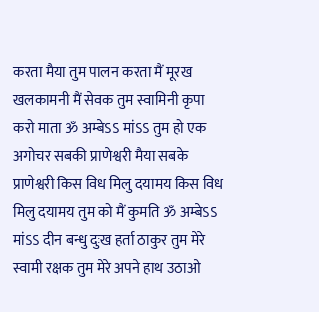करता मैया तुम पालन करता मैं मूरख खलकामनी मैं सेवक तुम स्वामिनी कृपा करो माता ॐ अम्बेऽऽ मांऽऽ तुम हो एक अगोचर सबकी प्राणेश्वरी मैया सबके प्राणेश्वरी किस विध मिलु दयामय किस विध मिलु दयामय तुम को मैं कुमति ॐ अम्बेऽऽ मांऽऽ दीन बन्धु दुःख हर्ता ठाकुर तुम मेरे स्वामी रक्षक तुम मेरे अपने हाथ उठाओ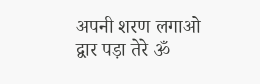अपनी शरण लगाओ द्वार पड़ा तेरे ॐ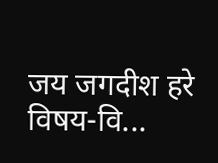जय जगदीश हरे विषय-वि...